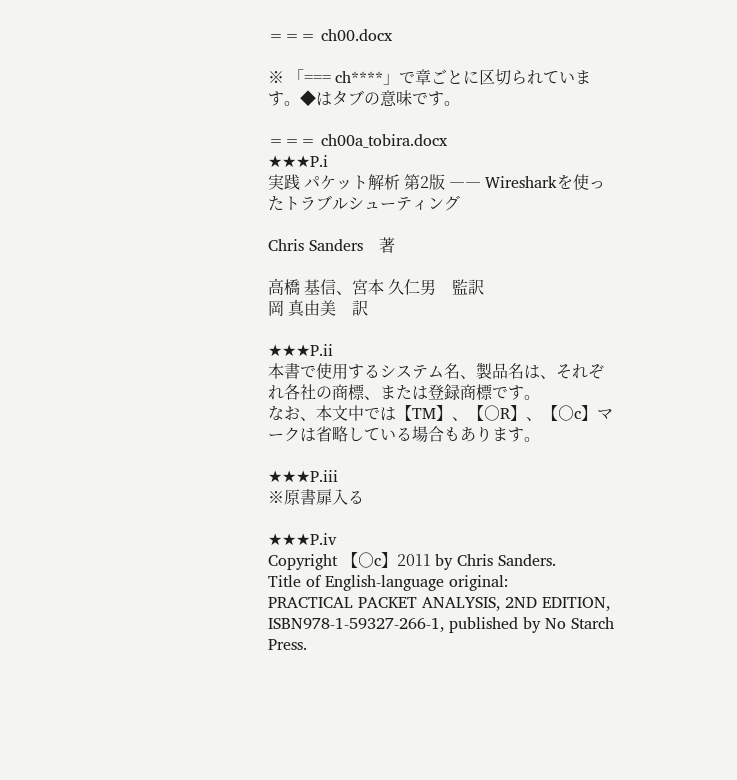=== ch00.docx

※ 「=== ch****」で章ごとに区切られています。◆はタブの意味です。

=== ch00a_tobira.docx
★★★P.i
実践 パケット解析 第2版 ―― Wiresharkを使ったトラブルシューティング

Chris Sanders　著

高橋 基信、宮本 久仁男　監訳
岡 真由美　訳

★★★P.ii
本書で使用するシステム名、製品名は、それぞれ各社の商標、または登録商標です。
なお、本文中では【TM】、【○R】、【○c】マークは省略している場合もあります。

★★★P.iii
※原書扉入る

★★★P.iv
Copyright 【○c】2011 by Chris Sanders.
Title of English-language original:
PRACTICAL PACKET ANALYSIS, 2ND EDITION, ISBN978-1-59327-266-1, published by No Starch Press.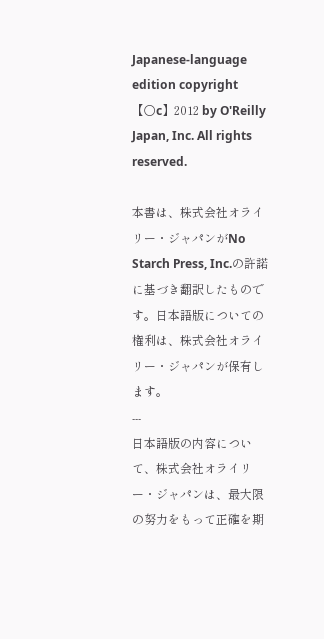Japanese-language edition copyright 【○c】2012 by O'Reilly Japan, Inc. All rights reserved.

本書は、株式会社オライリー・ジャパンがNo Starch Press, Inc.の許諾に基づき翻訳したものです。日本語版についての権利は、株式会社オライリー・ジャパンが保有します。
---
日本語版の内容について、株式会社オライリー・ジャパンは、最大限の努力をもって正確を期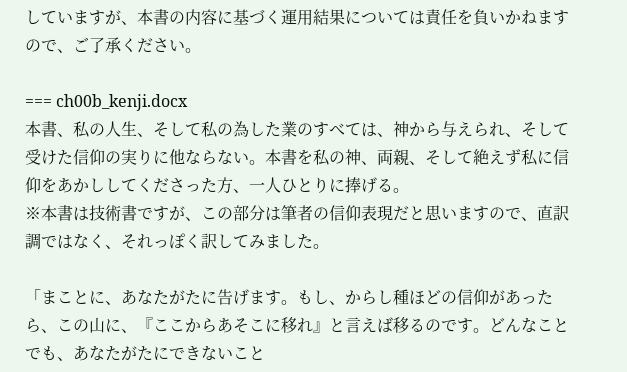していますが、本書の内容に基づく運用結果については責任を負いかねますので、ご了承ください。

=== ch00b_kenji.docx
本書、私の人生、そして私の為した業のすべては、神から与えられ、そして受けた信仰の実りに他ならない。本書を私の神、両親、そして絶えず私に信仰をあかししてくださった方、一人ひとりに捧げる。
※本書は技術書ですが、この部分は筆者の信仰表現だと思いますので、直訳調ではなく、それっぽく訳してみました。

「まことに、あなたがたに告げます。もし、からし種ほどの信仰があったら、この山に、『ここからあそこに移れ』と言えば移るのです。どんなことでも、あなたがたにできないこと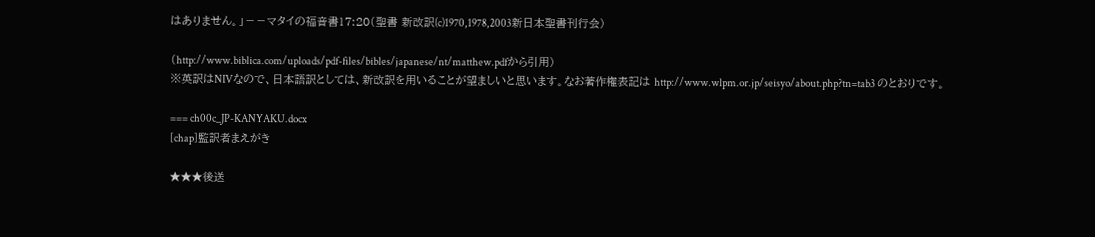はありません。」－－マタイの福音書17:20（聖書 新改訳(c)1970,1978,2003新日本聖書刊行会）

（http://www.biblica.com/uploads/pdf-files/bibles/japanese/nt/matthew.pdfから引用）
※英訳はNIVなので、日本語訳としては、新改訳を用いることが望ましいと思います。なお著作権表記は http://www.wlpm.or.jp/seisyo/about.php?tn=tab3 のとおりです。

=== ch00c_JP-KANYAKU.docx
[chap]監訳者まえがき

★★★後送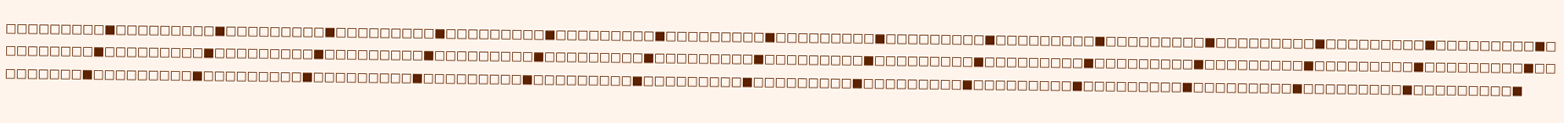□□□□□□□□□■□□□□□□□□□■□□□□□□□□□■□□□□□□□□□■□□□□□□□□□■□□□□□□□□□■□□□□□□□□□■□□□□□□□□□■□□□□□□□□□■□□□□□□□□□■□□□□□□□□□■□□□□□□□□□■□□□□□□□□□■□□□□□□□□□■□□□□□□□□□■□□□□□□□□□■□□□□□□□□□■□□□□□□□□□■□□□□□□□□□■□□□□□□□□□■□□□□□□□□□■□□□□□□□□□■□□□□□□□□□■□□□□□□□□□■□□□□□□□□□■□□□□□□□□□■□□□□□□□□□■□□□□□□□□□■□□□□□□□□□■□□□□□□□□□■□□□□□□□□□■□□□□□□□□□■□□□□□□□□□■□□□□□□□□□■□□□□□□□□□■□□□□□□□□□■□□□□□□□□□■□□□□□□□□□■□□□□□□□□□■□□□□□□□□□■□□□□□□□□□■□□□□□□□□□■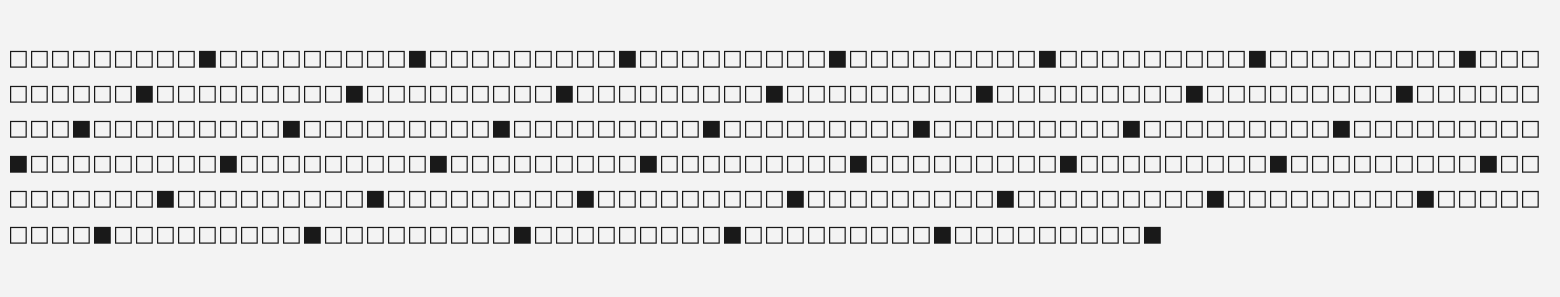□□□□□□□□□■□□□□□□□□□■□□□□□□□□□■□□□□□□□□□■□□□□□□□□□■□□□□□□□□□■□□□□□□□□□■□□□□□□□□□■□□□□□□□□□■□□□□□□□□□■□□□□□□□□□■□□□□□□□□□■□□□□□□□□□■□□□□□□□□□■□□□□□□□□□■□□□□□□□□□■□□□□□□□□□■□□□□□□□□□■□□□□□□□□□■□□□□□□□□□■□□□□□□□□□■□□□□□□□□□■□□□□□□□□□■□□□□□□□□□■□□□□□□□□□■□□□□□□□□□■□□□□□□□□□■□□□□□□□□□■□□□□□□□□□■□□□□□□□□□■□□□□□□□□□■□□□□□□□□□■□□□□□□□□□■□□□□□□□□□■□□□□□□□□□■□□□□□□□□□■□□□□□□□□□■□□□□□□□□□■□□□□□□□□□■□□□□□□□□□■□□□□□□□□□■□□□□□□□□□■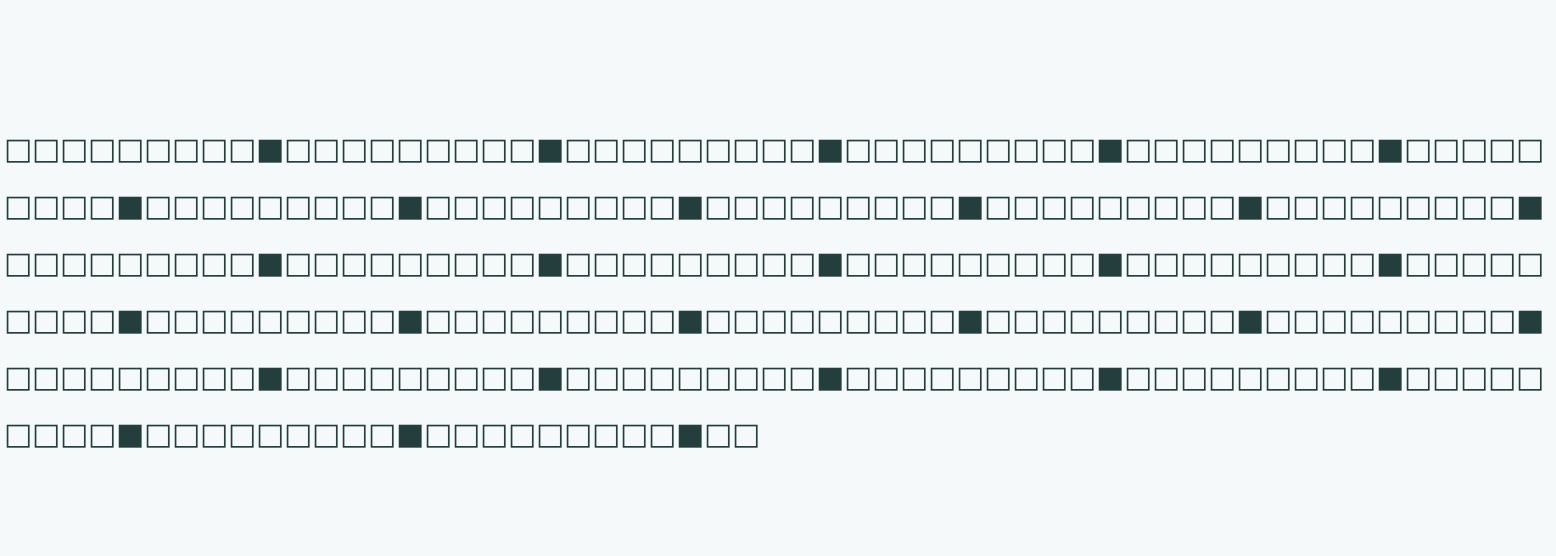□□□□□□□□□■□□□□□□□□□■□□□□□□□□□■□□□□□□□□□■□□□□□□□□□■□□□□□□□□□■□□□□□□□□□■□□□□□□□□□■□□□□□□□□□■□□□□□□□□□■□□□□□□□□□■□□□□□□□□□■□□□□□□□□□■□□□□□□□□□■□□□□□□□□□■□□□□□□□□□■□□□□□□□□□■□□□□□□□□□■□□□□□□□□□■□□□□□□□□□■□□□□□□□□□■□□□□□□□□□■□□□□□□□□□■□□□□□□□□□■□□□□□□□□□■□□□□□□□□□■□□□□□□□□□■□□□□□□□□□■□□□□□□□□□■□□□□□□□□□■□□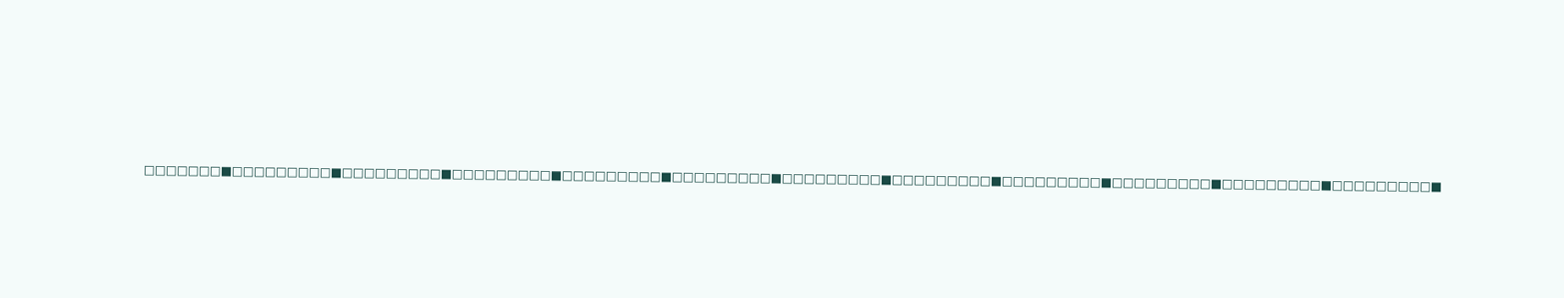□□□□□□□■□□□□□□□□□■□□□□□□□□□■□□□□□□□□□■□□□□□□□□□■□□□□□□□□□■□□□□□□□□□■□□□□□□□□□■□□□□□□□□□■□□□□□□□□□■□□□□□□□□□■□□□□□□□□□■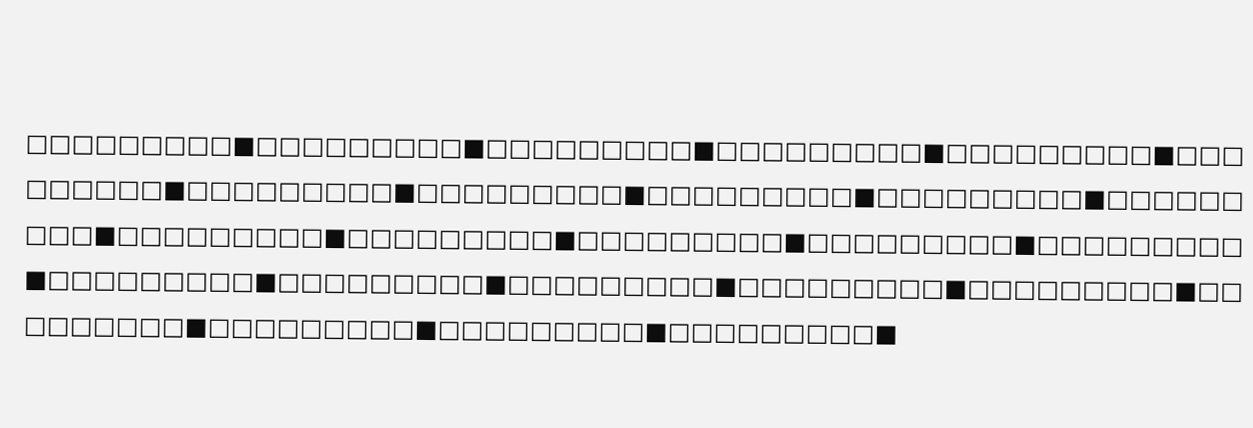□□□□□□□□□■□□□□□□□□□■□□□□□□□□□■□□□□□□□□□■□□□□□□□□□■□□□□□□□□□■□□□□□□□□□■□□□□□□□□□■□□□□□□□□□■□□□□□□□□□■□□□□□□□□□■□□□□□□□□□■□□□□□□□□□■□□□□□□□□□■□□□□□□□□□■□□□□□□□□□■□□□□□□□□□■□□□□□□□□□■□□□□□□□□□■□□□□□□□□□■□□□□□□□□□■□□□□□□□□□■□□□□□□□□□■□□□□□□□□□■□□□□□□□□□■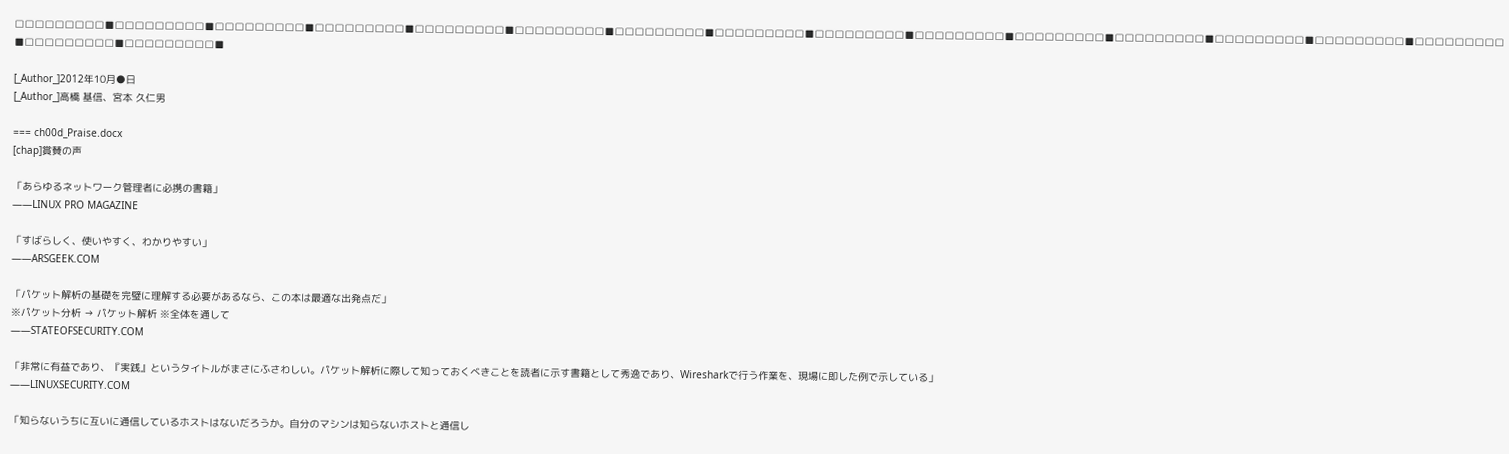□□□□□□□□□■□□□□□□□□□■□□□□□□□□□■□□□□□□□□□■□□□□□□□□□■□□□□□□□□□■□□□□□□□□□■□□□□□□□□□■□□□□□□□□□■□□□□□□□□□■□□□□□□□□□■□□□□□□□□□■□□□□□□□□□■□□□□□□□□□■□□□□□□□□□■□□□□□□□□□■□□□□□□□□□■

[_Author_]2012年10月●日
[_Author_]高橋 基信、宮本 久仁男

=== ch00d_Praise.docx
[chap]賞賛の声

「あらゆるネットワーク管理者に必携の書籍」
――LINUX PRO MAGAZINE

「すばらしく、使いやすく、わかりやすい」
――ARSGEEK.COM

「パケット解析の基礎を完璧に理解する必要があるなら、この本は最適な出発点だ」
※パケット分析 → パケット解析 ※全体を通して
――STATEOFSECURITY.COM

「非常に有益であり、『実践』というタイトルがまさにふさわしい。パケット解析に際して知っておくべきことを読者に示す書籍として秀逸であり、Wiresharkで行う作業を、現場に即した例で示している」
――LINUXSECURITY.COM

「知らないうちに互いに通信しているホストはないだろうか。自分のマシンは知らないホストと通信し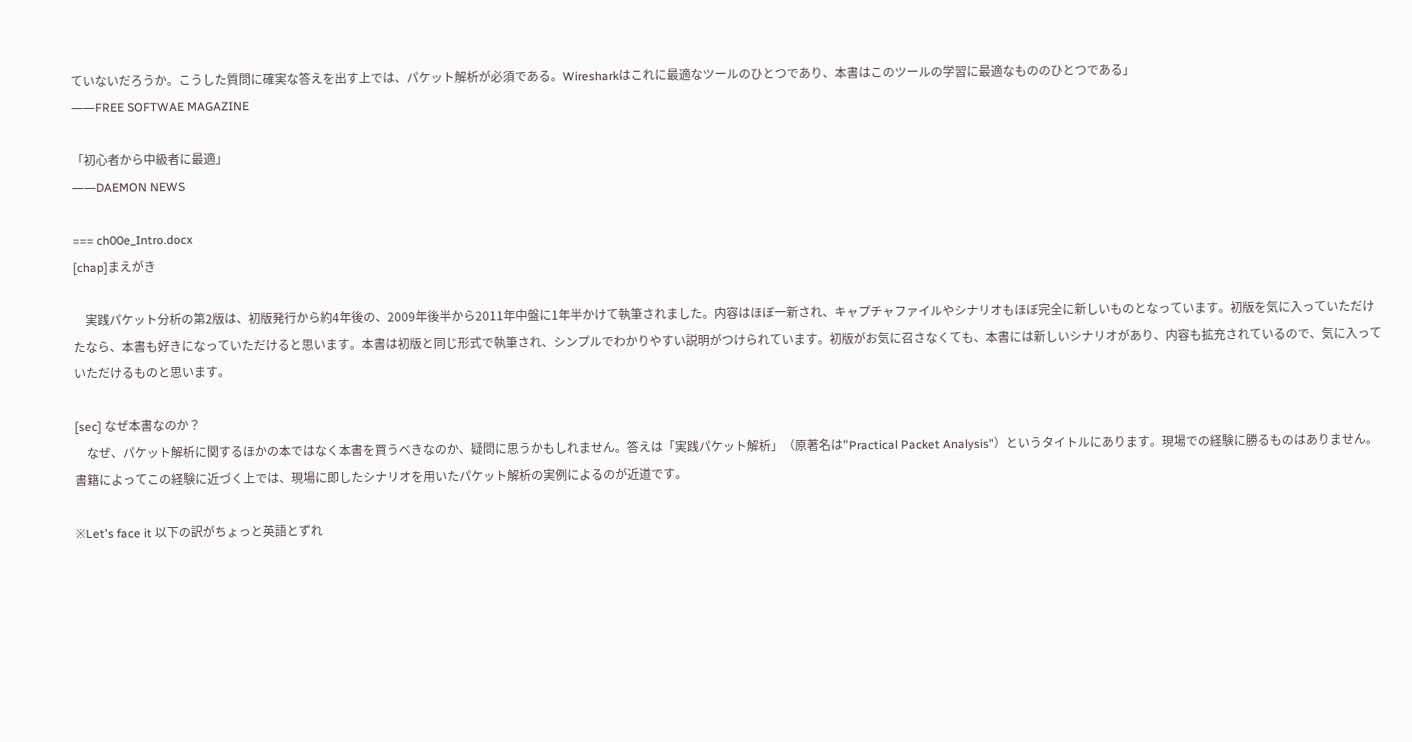ていないだろうか。こうした質問に確実な答えを出す上では、パケット解析が必須である。Wiresharkはこれに最適なツールのひとつであり、本書はこのツールの学習に最適なもののひとつである」
――FREE SOFTWAE MAGAZINE

「初心者から中級者に最適」
――DAEMON NEWS

=== ch00e_Intro.docx
[chap]まえがき

　実践パケット分析の第2版は、初版発行から約4年後の、2009年後半から2011年中盤に1年半かけて執筆されました。内容はほぼ一新され、キャプチャファイルやシナリオもほぼ完全に新しいものとなっています。初版を気に入っていただけたなら、本書も好きになっていただけると思います。本書は初版と同じ形式で執筆され、シンプルでわかりやすい説明がつけられています。初版がお気に召さなくても、本書には新しいシナリオがあり、内容も拡充されているので、気に入っていただけるものと思います。

[sec] なぜ本書なのか？
　なぜ、パケット解析に関するほかの本ではなく本書を買うべきなのか、疑問に思うかもしれません。答えは「実践パケット解析」（原著名は"Practical Packet Analysis"）というタイトルにあります。現場での経験に勝るものはありません。書籍によってこの経験に近づく上では、現場に即したシナリオを用いたパケット解析の実例によるのが近道です。

※Let's face it 以下の訳がちょっと英語とずれ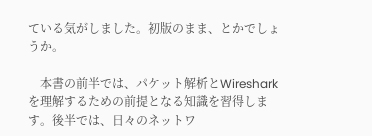ている気がしました。初版のまま、とかでしょうか。

　本書の前半では、パケット解析とWiresharkを理解するための前提となる知識を習得します。後半では、日々のネットワ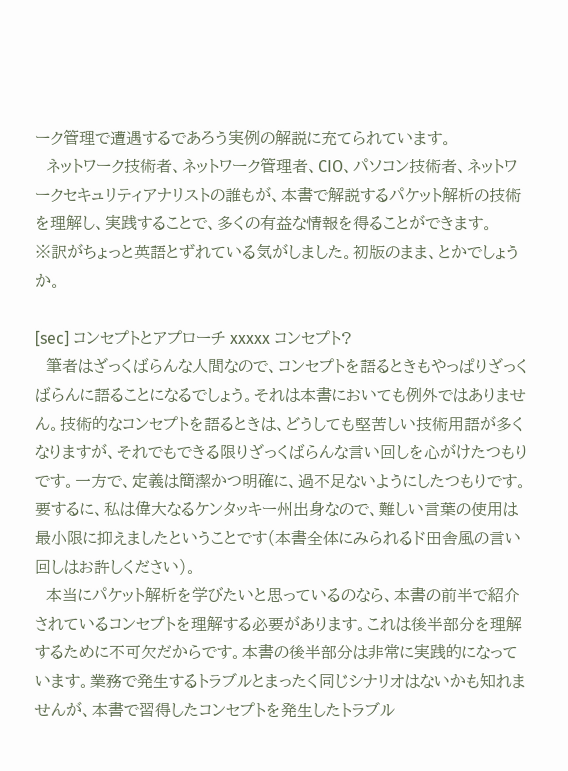ーク管理で遭遇するであろう実例の解説に充てられています。
　ネットワーク技術者、ネットワーク管理者、CIO、パソコン技術者、ネットワークセキュリティアナリストの誰もが、本書で解説するパケット解析の技術を理解し、実践することで、多くの有益な情報を得ることができます。
※訳がちょっと英語とずれている気がしました。初版のまま、とかでしょうか。

[sec] コンセプトとアプローチ xxxxx コンセプト?
　筆者はざっくばらんな人間なので、コンセプトを語るときもやっぱりざっくばらんに語ることになるでしょう。それは本書においても例外ではありません。技術的なコンセプトを語るときは、どうしても堅苦しい技術用語が多くなりますが、それでもできる限りざっくばらんな言い回しを心がけたつもりです。一方で、定義は簡潔かつ明確に、過不足ないようにしたつもりです。要するに、私は偉大なるケンタッキー州出身なので、難しい言葉の使用は最小限に抑えましたということです（本書全体にみられるド田舎風の言い回しはお許しください）。
　本当にパケット解析を学びたいと思っているのなら、本書の前半で紹介されているコンセプトを理解する必要があります。これは後半部分を理解するために不可欠だからです。本書の後半部分は非常に実践的になっています。業務で発生するトラブルとまったく同じシナリオはないかも知れませんが、本書で習得したコンセプトを発生したトラブル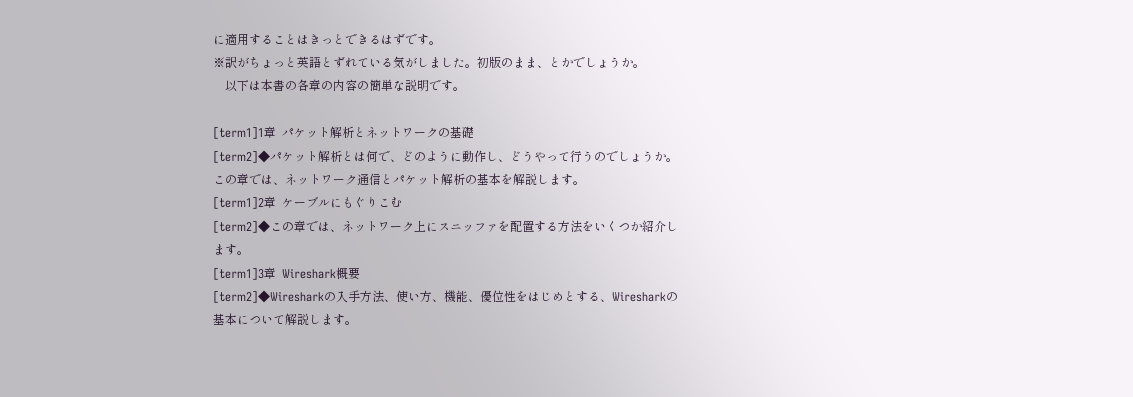に適用することはきっとできるはずです。
※訳がちょっと英語とずれている気がしました。初版のまま、とかでしょうか。
　以下は本書の各章の内容の簡単な説明です。

[term1]1章  パケット解析とネットワークの基礎
[term2]◆パケット解析とは何で、どのように動作し、どうやって行うのでしょうか。この章では、ネットワーク通信とパケット解析の基本を解説します。
[term1]2章  ケーブルにもぐりこむ
[term2]◆この章では、ネットワーク上にスニッファを配置する方法をいくつか紹介します。
[term1]3章  Wireshark概要
[term2]◆Wiresharkの入手方法、使い方、機能、優位性をはじめとする、Wiresharkの基本について解説します。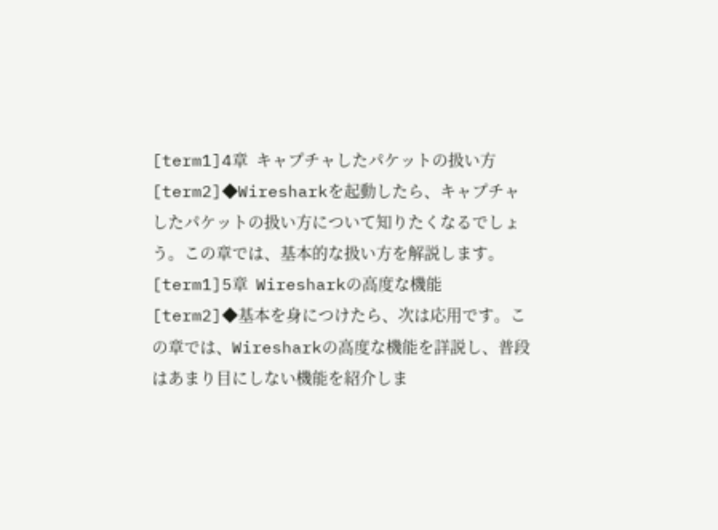[term1]4章  キャプチャしたパケットの扱い方
[term2]◆Wiresharkを起動したら、キャプチャしたパケットの扱い方について知りたくなるでしょう。この章では、基本的な扱い方を解説します。
[term1]5章  Wiresharkの高度な機能
[term2]◆基本を身につけたら、次は応用です。この章では、Wiresharkの高度な機能を詳説し、普段はあまり目にしない機能を紹介しま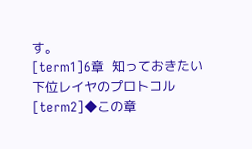す。
[term1]6章  知っておきたい下位レイヤのプロトコル
[term2]◆この章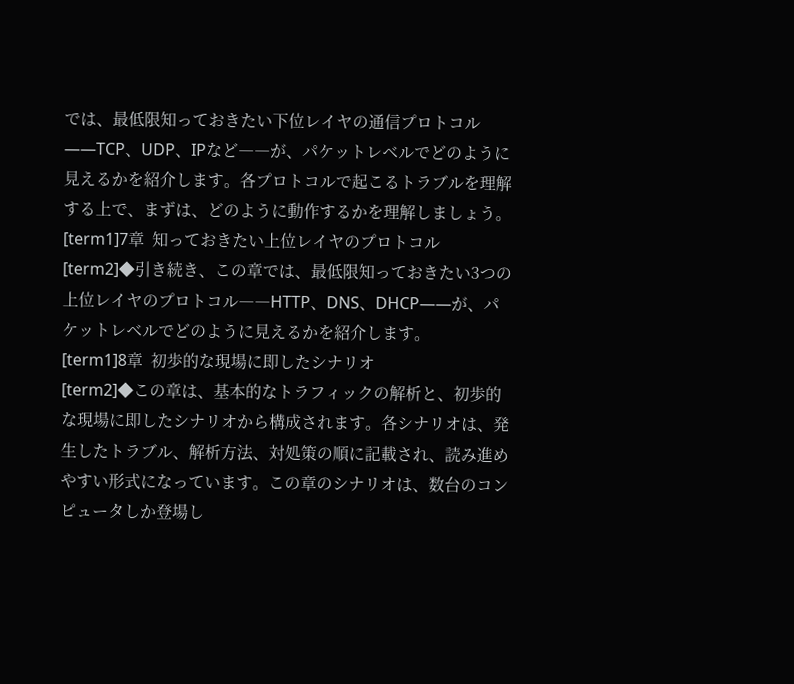では、最低限知っておきたい下位レイヤの通信プロトコル――TCP、UDP、IPなど――が、パケットレベルでどのように見えるかを紹介します。各プロトコルで起こるトラブルを理解する上で、まずは、どのように動作するかを理解しましょう。
[term1]7章  知っておきたい上位レイヤのプロトコル
[term2]◆引き続き、この章では、最低限知っておきたい3つの上位レイヤのプロトコル――HTTP、DNS、DHCP――が、パケットレベルでどのように見えるかを紹介します。
[term1]8章  初歩的な現場に即したシナリオ
[term2]◆この章は、基本的なトラフィックの解析と、初歩的な現場に即したシナリオから構成されます。各シナリオは、発生したトラブル、解析方法、対処策の順に記載され、読み進めやすい形式になっています。この章のシナリオは、数台のコンピュータしか登場し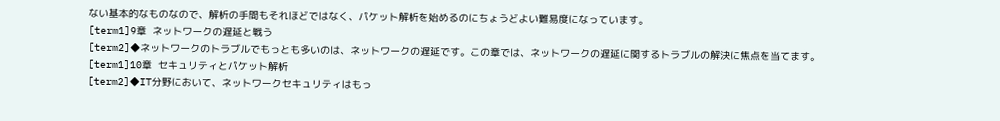ない基本的なものなので、解析の手間もそれほどではなく、パケット解析を始めるのにちょうどよい難易度になっています。
[term1]9章  ネットワークの遅延と戦う
[term2]◆ネットワークのトラブルでもっとも多いのは、ネットワークの遅延です。この章では、ネットワークの遅延に関するトラブルの解決に焦点を当てます。
[term1]10章  セキュリティとパケット解析
[term2]◆IT分野において、ネットワークセキュリティはもっ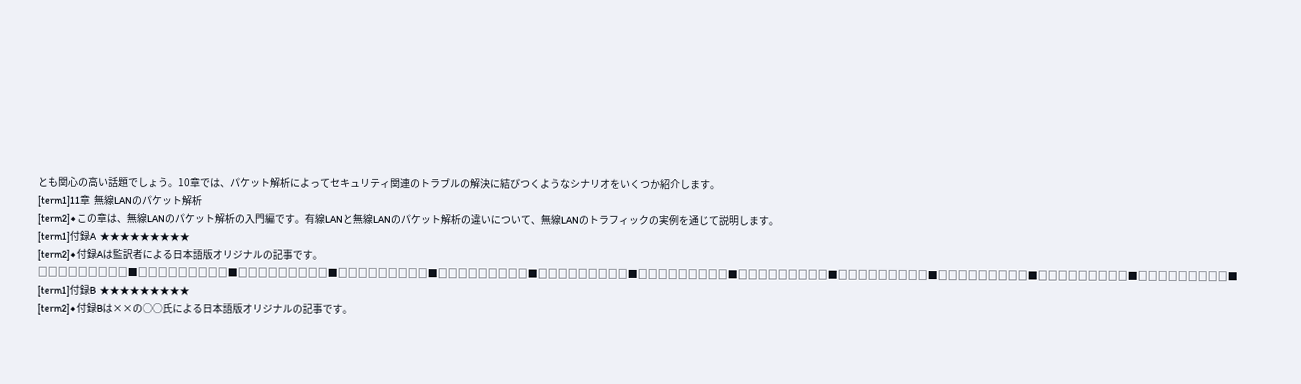とも関心の高い話題でしょう。10章では、パケット解析によってセキュリティ関連のトラブルの解決に結びつくようなシナリオをいくつか紹介します。
[term1]11章  無線LANのパケット解析
[term2]◆この章は、無線LANのパケット解析の入門編です。有線LANと無線LANのパケット解析の違いについて、無線LANのトラフィックの実例を通じて説明します。
[term1]付録A  ★★★★★★★★★
[term2]◆付録Aは監訳者による日本語版オリジナルの記事です。□□□□□□□□□■□□□□□□□□□■□□□□□□□□□■□□□□□□□□□■□□□□□□□□□■□□□□□□□□□■□□□□□□□□□■□□□□□□□□□■□□□□□□□□□■□□□□□□□□□■□□□□□□□□□■□□□□□□□□□■
[term1]付録B  ★★★★★★★★★
[term2]◆付録Bは××の○○氏による日本語版オリジナルの記事です。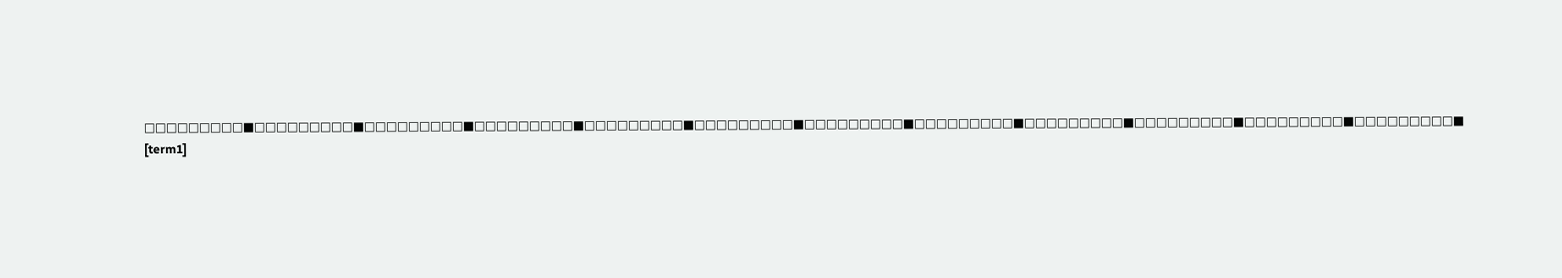□□□□□□□□□■□□□□□□□□□■□□□□□□□□□■□□□□□□□□□■□□□□□□□□□■□□□□□□□□□■□□□□□□□□□■□□□□□□□□□■□□□□□□□□□■□□□□□□□□□■□□□□□□□□□■□□□□□□□□□■
[term1]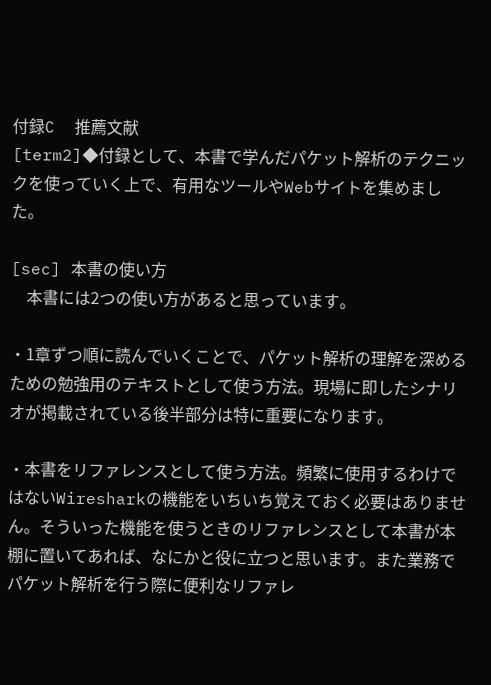付録C  推薦文献
[term2]◆付録として、本書で学んだパケット解析のテクニックを使っていく上で、有用なツールやWebサイトを集めました。

[sec] 本書の使い方
　本書には2つの使い方があると思っています。

・1章ずつ順に読んでいくことで、パケット解析の理解を深めるための勉強用のテキストとして使う方法。現場に即したシナリオが掲載されている後半部分は特に重要になります。

・本書をリファレンスとして使う方法。頻繁に使用するわけではないWiresharkの機能をいちいち覚えておく必要はありません。そういった機能を使うときのリファレンスとして本書が本棚に置いてあれば、なにかと役に立つと思います。また業務でパケット解析を行う際に便利なリファレ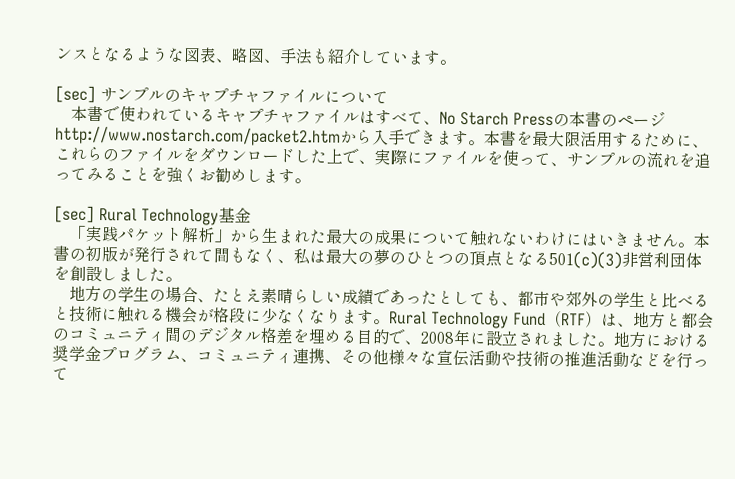ンスとなるような図表、略図、手法も紹介しています。

[sec] サンプルのキャプチャファイルについて
　本書で使われているキャプチャファイルはすべて、No Starch Pressの本書のページhttp://www.nostarch.com/packet2.htmから入手できます。本書を最大限活用するために、これらのファイルをダウンロードした上で、実際にファイルを使って、サンプルの流れを追ってみることを強くお勧めします。

[sec] Rural Technology基金
　「実践パケット解析」から生まれた最大の成果について触れないわけにはいきません。本書の初版が発行されて間もなく、私は最大の夢のひとつの頂点となる501(c)(3)非営利団体を創設しました。
　地方の学生の場合、たとえ素晴らしい成績であったとしても、都市や郊外の学生と比べると技術に触れる機会が格段に少なくなります。Rural Technology Fund（RTF）は、地方と都会のコミュニティ間のデジタル格差を埋める目的で、2008年に設立されました。地方における奨学金プログラム、コミュニティ連携、その他様々な宣伝活動や技術の推進活動などを行って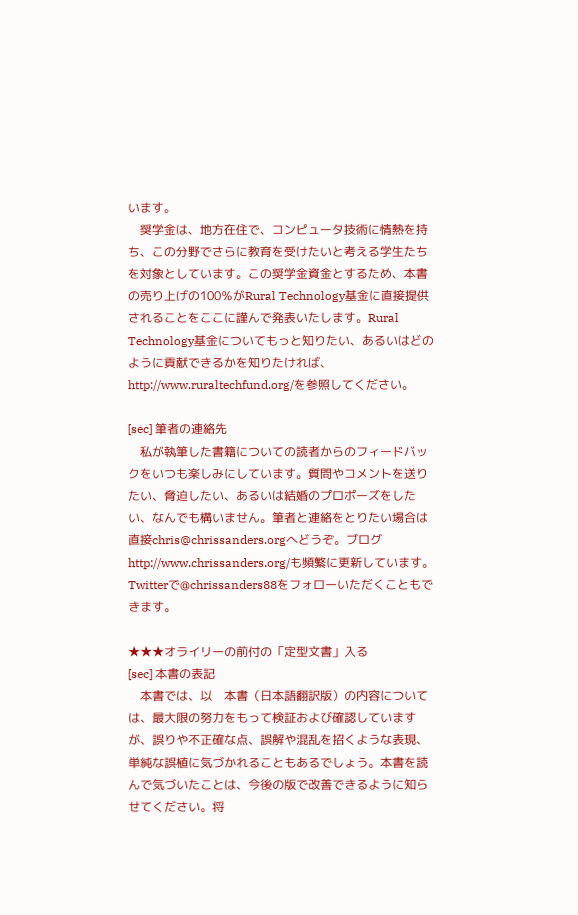います。
　奨学金は、地方在住で、コンピュータ技術に情熱を持ち、この分野でさらに教育を受けたいと考える学生たちを対象としています。この奨学金資金とするため、本書の売り上げの100％がRural Technology基金に直接提供されることをここに謹んで発表いたします。Rural Technology基金についてもっと知りたい、あるいはどのように貢献できるかを知りたければ、http://www.ruraltechfund.org/を参照してください。

[sec] 筆者の連絡先
　私が執筆した書籍についての読者からのフィードバックをいつも楽しみにしています。質問やコメントを送りたい、脅迫したい、あるいは結婚のプロポーズをしたい、なんでも構いません。筆者と連絡をとりたい場合は直接chris@chrissanders.orgへどうぞ。ブログhttp://www.chrissanders.org/も頻繁に更新しています。Twitterで@chrissanders88をフォローいただくこともできます。

★★★オライリーの前付の「定型文書」入る
[sec] 本書の表記
　本書では、以　本書（日本語翻訳版）の内容については、最大限の努力をもって検証および確認していますが、誤りや不正確な点、誤解や混乱を招くような表現、単純な誤植に気づかれることもあるでしょう。本書を読んで気づいたことは、今後の版で改善できるように知らせてください。将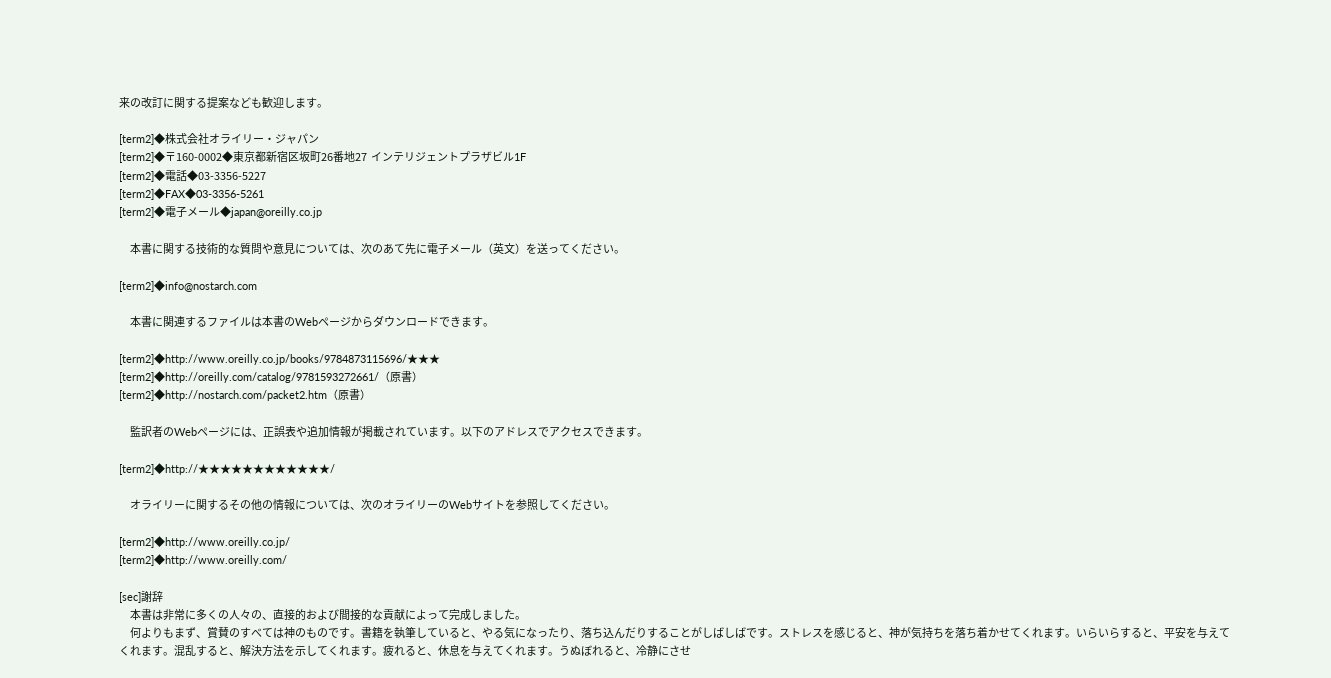来の改訂に関する提案なども歓迎します。

[term2]◆株式会社オライリー・ジャパン
[term2]◆〒160-0002◆東京都新宿区坂町26番地27  インテリジェントプラザビル1F
[term2]◆電話◆03-3356-5227
[term2]◆FAX◆03-3356-5261
[term2]◆電子メール◆japan@oreilly.co.jp

　本書に関する技術的な質問や意見については、次のあて先に電子メール（英文）を送ってください。

[term2]◆info@nostarch.com

　本書に関連するファイルは本書のWebページからダウンロードできます。

[term2]◆http://www.oreilly.co.jp/books/9784873115696/★★★
[term2]◆http://oreilly.com/catalog/9781593272661/（原書）
[term2]◆http://nostarch.com/packet2.htm（原書）

　監訳者のWebページには、正誤表や追加情報が掲載されています。以下のアドレスでアクセスできます。

[term2]◆http://★★★★★★★★★★★★/

　オライリーに関するその他の情報については、次のオライリーのWebサイトを参照してください。

[term2]◆http://www.oreilly.co.jp/
[term2]◆http://www.oreilly.com/

[sec]謝辞
　本書は非常に多くの人々の、直接的および間接的な貢献によって完成しました。
　何よりもまず、賞賛のすべては神のものです。書籍を執筆していると、やる気になったり、落ち込んだりすることがしばしばです。ストレスを感じると、神が気持ちを落ち着かせてくれます。いらいらすると、平安を与えてくれます。混乱すると、解決方法を示してくれます。疲れると、休息を与えてくれます。うぬぼれると、冷静にさせ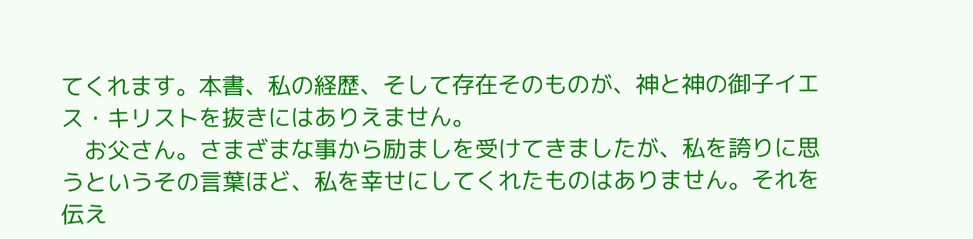てくれます。本書、私の経歴、そして存在そのものが、神と神の御子イエス・キリストを抜きにはありえません。
　お父さん。さまざまな事から励ましを受けてきましたが、私を誇りに思うというその言葉ほど、私を幸せにしてくれたものはありません。それを伝え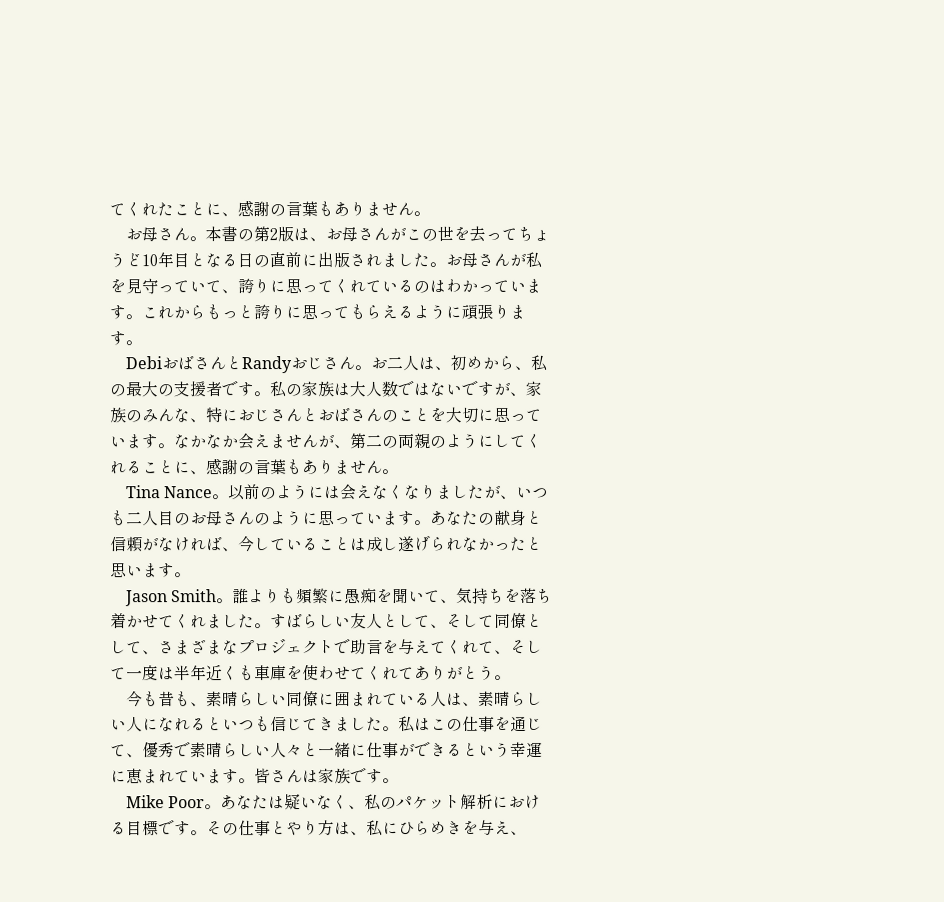てくれたことに、感謝の言葉もありません。
　お母さん。本書の第2版は、お母さんがこの世を去ってちょうど10年目となる日の直前に出版されました。お母さんが私を見守っていて、誇りに思ってくれているのはわかっています。これからもっと誇りに思ってもらえるように頑張ります。
　DebiおばさんとRandyおじさん。お二人は、初めから、私の最大の支援者です。私の家族は大人数ではないですが、家族のみんな、特におじさんとおばさんのことを大切に思っています。なかなか会えませんが、第二の両親のようにしてくれることに、感謝の言葉もありません。
　Tina Nance。以前のようには会えなくなりましたが、いつも二人目のお母さんのように思っています。あなたの献身と信頼がなければ、今していることは成し遂げられなかったと思います。
　Jason Smith。誰よりも頻繁に愚痴を聞いて、気持ちを落ち着かせてくれました。すばらしい友人として、そして同僚として、さまざまなプロジェクトで助言を与えてくれて、そして一度は半年近くも車庫を使わせてくれてありがとう。
　今も昔も、素晴らしい同僚に囲まれている人は、素晴らしい人になれるといつも信じてきました。私はこの仕事を通じて、優秀で素晴らしい人々と一緒に仕事ができるという幸運に恵まれています。皆さんは家族です。
　Mike Poor。あなたは疑いなく、私のパケット解析における目標です。その仕事とやり方は、私にひらめきを与え、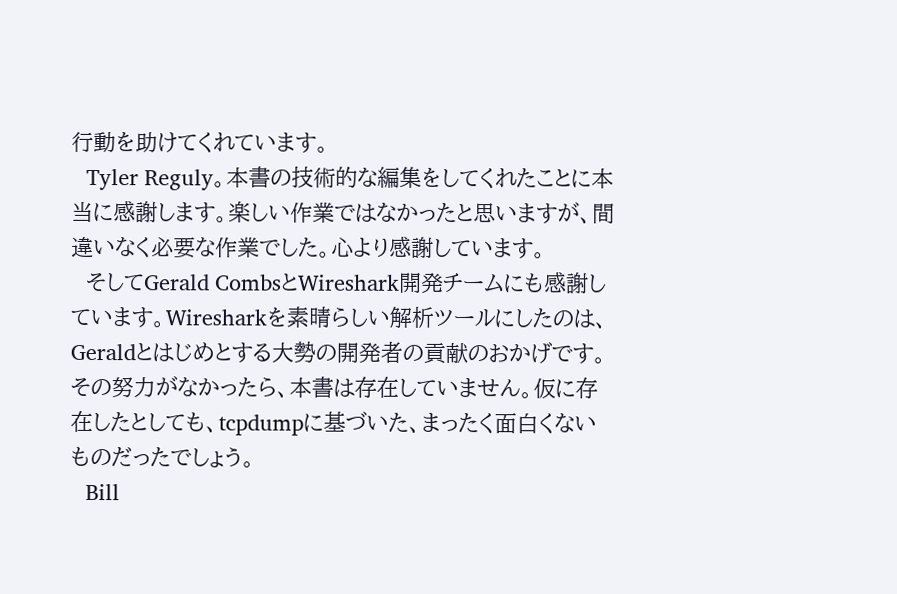行動を助けてくれています。
　Tyler Reguly。本書の技術的な編集をしてくれたことに本当に感謝します。楽しい作業ではなかったと思いますが、間違いなく必要な作業でした。心より感謝しています。
　そしてGerald CombsとWireshark開発チームにも感謝しています。Wiresharkを素晴らしい解析ツールにしたのは、Geraldとはじめとする大勢の開発者の貢献のおかげです。その努力がなかったら、本書は存在していません。仮に存在したとしても、tcpdumpに基づいた、まったく面白くないものだったでしょう。
　Bill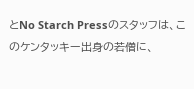とNo Starch Pressのスタッフは、このケンタッキー出身の若僧に、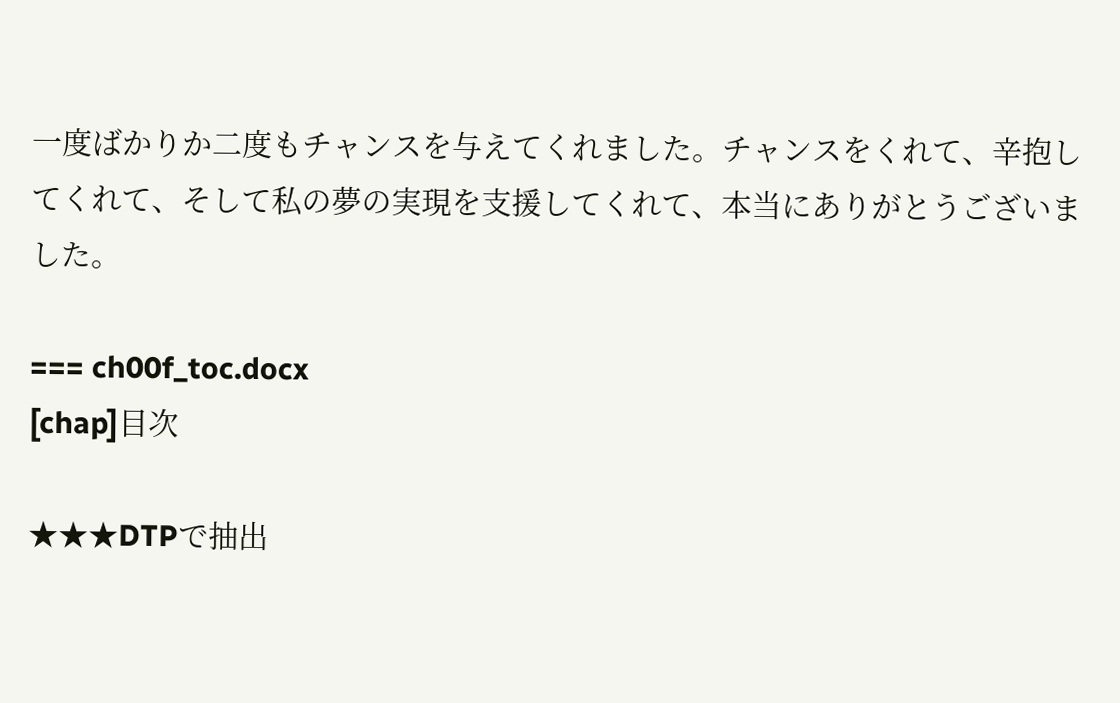一度ばかりか二度もチャンスを与えてくれました。チャンスをくれて、辛抱してくれて、そして私の夢の実現を支援してくれて、本当にありがとうございました。

=== ch00f_toc.docx
[chap]目次

★★★DTPで抽出